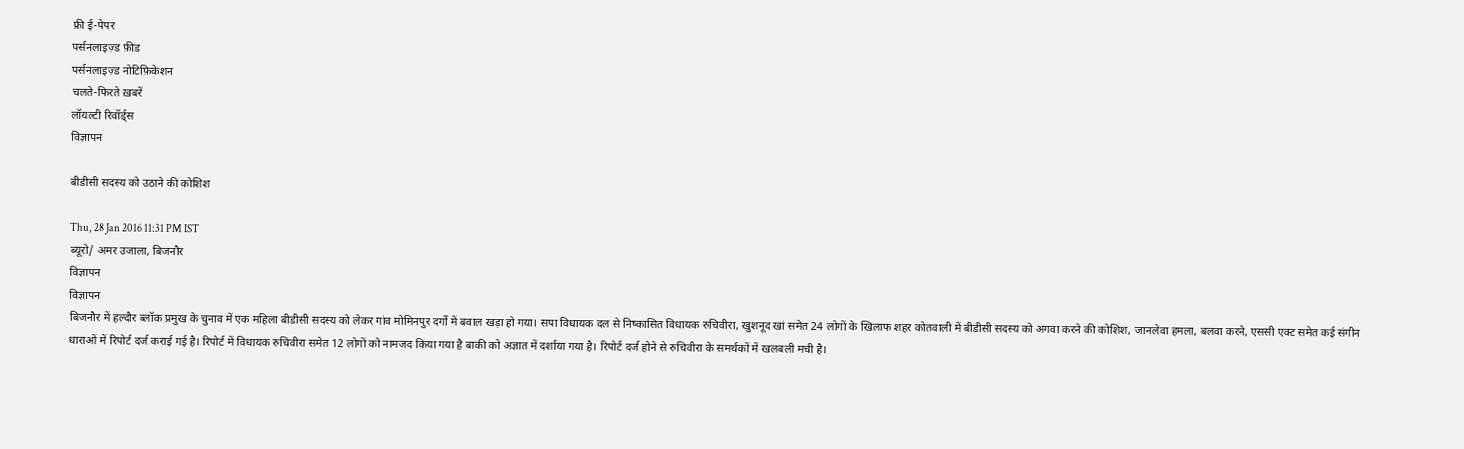फ्री ई-पेपर
पर्सनलाइज़्ड फ़ीड
पर्सनलाइज़्ड नोटिफ़िकेशन
चलते-फिरते ख़बरें
लॉयल्टी रिवॉर्ड्स
विज्ञापन

बीडीसी सदस्य को उठाने की कोशिश

Thu, 28 Jan 2016 11:31 PM IST
ब्यूरो/ अमर उजाला, बिजनौर
विज्ञापन
विज्ञापन
बिजनौर में हल्दौर ब्लॉक प्रमुख के चुनाव में एक महिला बीडीसी सदस्य को लेकर गांव मोमिनपुर दर्गो में बवाल खड़ा हो गया। सपा विधायक दल से निष्कासित विधायक रुचिवीरा, खुशनूद खां समेत 24 लोगों के खिलाफ शहर कोतवाली में बीडीसी सदस्य को अगवा करने की कोशिश, जानलेवा हमला, बलवा करने, एससी एक्ट समेत कई संगीन धाराओं में रिपोर्ट दर्ज कराई गई है। रिपोर्ट में विधायक रुचिवीरा समेत 12 लोगों को नामजद किया गया है बाकी को अज्ञात में दर्शाया गया है। रिपोर्ट दर्ज होने से रुचिवीरा के समर्थकों में खलबली मची है।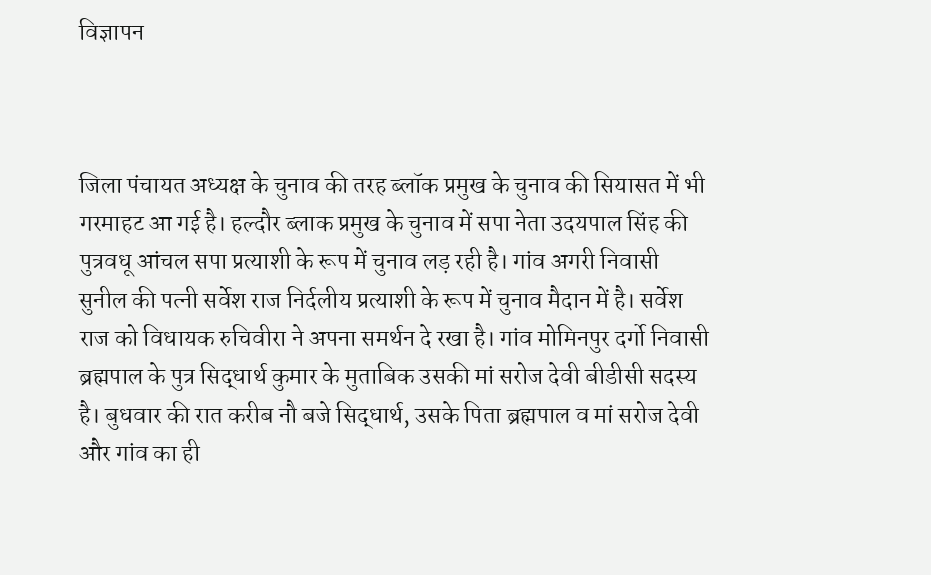विज्ञापन



जिला पंचायत अध्यक्ष के चुनाव की तरह ब्लॉक प्रमुख के चुनाव की सियासत में भी गरमाहट आ गई है। हल्दौर ब्लाक प्रमुख के चुनाव में सपा नेता उदयपाल सिंह की पुत्रवधू आंचल सपा प्रत्याशी के रूप में चुनाव लड़ रही है। गांव अगरी निवासी सुनील की पत्नी सर्वेश राज निर्दलीय प्रत्याशी के रूप में चुनाव मैदान में है। सर्वेश राज को विधायक रुचिवीरा ने अपना समर्थन दे रखा है। गांव मोमिनपुर दर्गो निवासी ब्रह्मपाल के पुत्र सिद्धार्थ कुमार के मुताबिक उसकी मां सरोज देवी बीडीसी सदस्य है। बुधवार की रात करीब नौ बजे सिद्धार्थ, उसके पिता ब्रह्मपाल व मां सरोज देवी और गांव का ही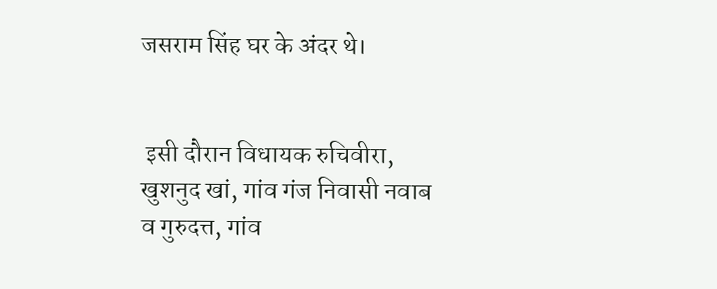जसराम सिंह घर के अंदर थे।


 इसी दौरान विधायक रुचिवीरा, खुशनुद खां, गांव गंज निवासी नवाब व गुरुदत्त, गांव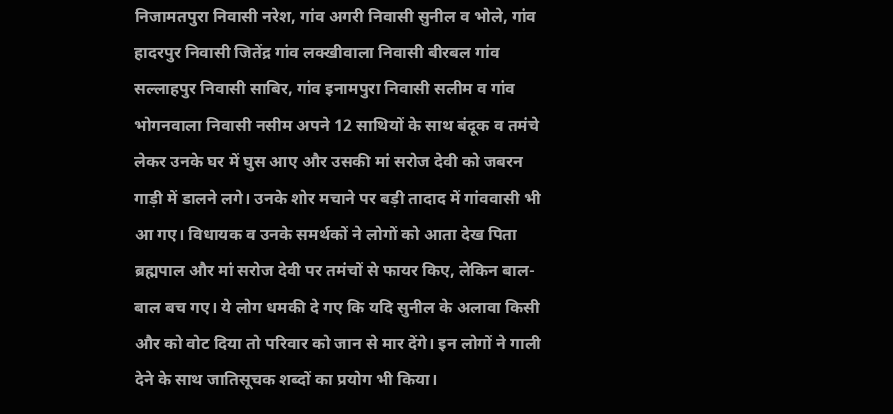निजामतपुरा निवासी नरेश, गांव अगरी निवासी सुनील व भोले, गांव हादरपुर निवासी जितेंद्र गांव लक्खीवाला निवासी बीरबल गांव सल्लाहपुर निवासी साबिर, गांव इनामपुरा निवासी सलीम व गांव भोगनवाला निवासी नसीम अपने 12 साथियों के साथ बंदूक व तमंचे लेकर उनके घर में घुस आए और उसकी मां सरोज देवी को जबरन गाड़ी में डालने लगे। उनके शोर मचाने पर बड़ी तादाद में गांववासी भी आ गए। विधायक व उनके समर्थकों ने लोगों को आता देख पिता ब्रह्मपाल और मां सरोज देवी पर तमंचों से फायर किए, लेकिन बाल-बाल बच गए। ये लोग धमकी दे गए कि यदि सुनील के अलावा किसी और को वोट दिया तो परिवार को जान से मार देंगे। इन लोगों ने गाली देने के साथ जातिसूचक शब्दों का प्रयोग भी किया।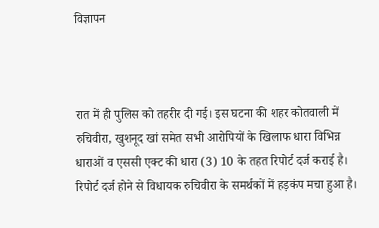विज्ञापन



रात में ही पुलिस को तहरीर दी गई। इस घटना की शहर कोतवाली में रुचिवीरा, खुशनूद खां समेत सभी आरोपियों के खिलाफ धारा विभिन्न धाराओं व एससी एक्ट की धारा (3) 10 के तहत रिपोर्ट दर्ज कराई है। रिपोर्ट दर्ज होने से विधायक रुचिवीरा के समर्थकों में हड़कंप मचा हुआ है।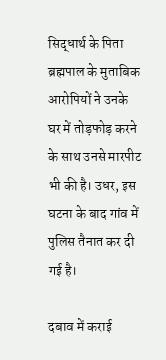सिद्धार्थ के पिता ब्रह्मपाल के मुताबिक आरोपियों ने उनके घर में तोड़फोड़ करने के साथ उनसे मारपीट भी की है। उधर, इस घटना के बाद गांव में पुलिस तैनात कर दी गई है।

दबाव में कराई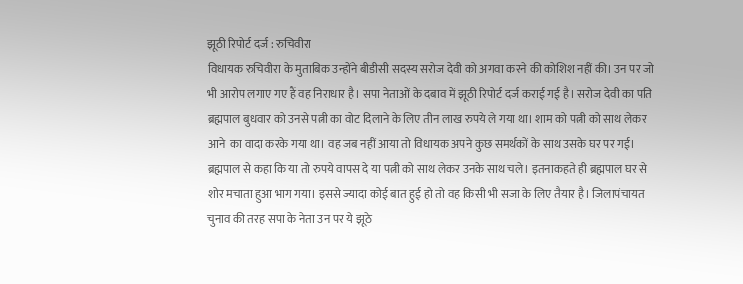झूठी रिपोर्ट दर्ज : रुचिवीरा
विधायक रुचिवीरा के मुताबिक उन्होंने बीडीसी सदस्य सरोज देवी को अगवा करने की कोशिश नहीं की। उन पर जो भी आरोप लगाए गए हैं वह निराधार है। सपा नेताओं के दबाव में झूठी रिपोर्ट दर्ज कराई गई है। सरोज देवी का पति ब्रह्मपाल बुधवार को उनसे पत्नी का वोट दिलाने के लिए तीन लाख रुपये ले गया था। शाम को पत्नी को साथ लेकर आने  का वादा करके गया था। वह जब नहीं आया तो विधायक अपने कुछ समर्थकों के साथ उसके घर पर गई। ब्रह्मपाल से कहा कि या तो रुपये वापस दे या पत्नी को साथ लेकर उनके साथ चले। इतनाकहते ही ब्रह्मपाल घर से शोर मचाता हुआ भाग गया। इससे ज्यादा कोई बात हुई हो तो वह किसी भी सजा के लिए तैयार है। जिलापंचायत चुनाव की तरह सपा के नेता उन पर ये झूठे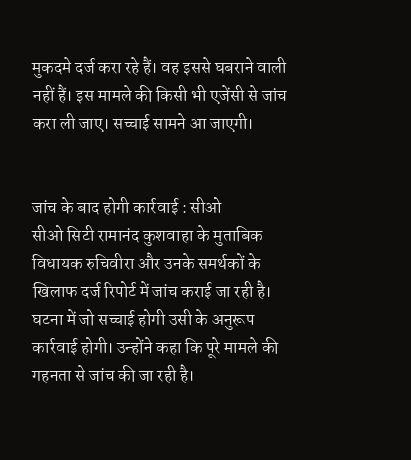मुकदमे दर्ज करा रहे हैं। वह इससे घबराने वाली नहीं हैं। इस मामले की किसी भी एजेंसी से जांच करा ली जाए। सच्चाई सामने आ जाएगी।


जांच के बाद होगी कार्रवाई : सीओ
सीओ सिटी रामानंद कुशवाहा के मुताबिक विधायक रुचिवीरा और उनके समर्थकों के खिलाफ दर्ज रिपोर्ट में जांच कराई जा रही है। घटना में जो सच्चाई होगी उसी के अनुरूप कार्रवाई होगी। उन्होंने कहा कि पूरे मामले की गहनता से जांच की जा रही है।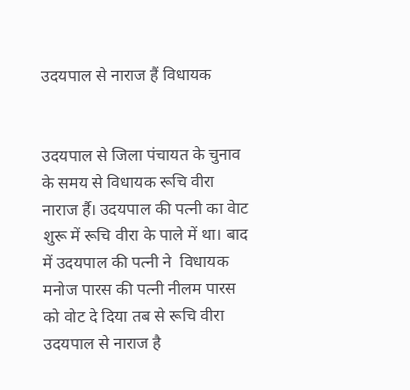उदयपाल से नाराज हैं विधायक


उदयपाल से जिला पंचायत के चुनाव के समय से विधायक रूचि वीरा  नाराज र्है। उदयपाल की पत्नी का वेाट शुरू में रूचि वीरा के पाले में था। बाद में उदयपाल की पत्नी ने  विधायक मनोज पारस की पत्नी नीलम पारस को वोट दे दिया तब से रूचि वीरा उदयपाल से नाराज है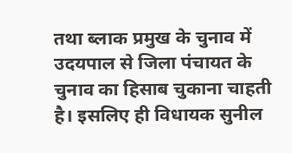तथा ब्लाक प्रमुख के चुनाव में उदयपाल से जिला पंचायत के चुनाव का हिसाब चुकाना चाहती है। इसलिए ही विधायक सुनील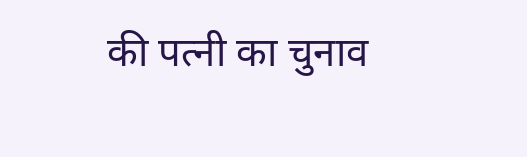की पत्नी का चुनाव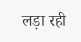लड़ा रही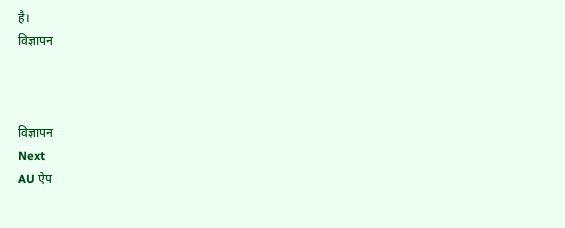है।
विज्ञापन



विज्ञापन
Next
AU ऐप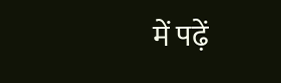में पढ़ें